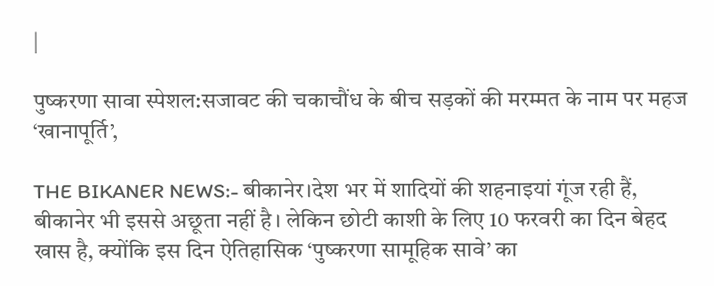|

पुष्करणा सावा स्पेशल:सजावट की चकाचौंध के बीच सड़कों की मरम्मत के नाम पर महज ‘खानापूर्ति’,

THE BIKANER NEWS:- बीकानेर।देश भर में शादियों की शहनाइयां गूंज रही हैं, बीकानेर भी इससे अछूता नहीं है। लेकिन छोटी काशी के लिए 10 फरवरी का दिन बेहद खास है, क्योंकि इस दिन ऐतिहासिक ‘पुष्करणा सामूहिक सावे’ का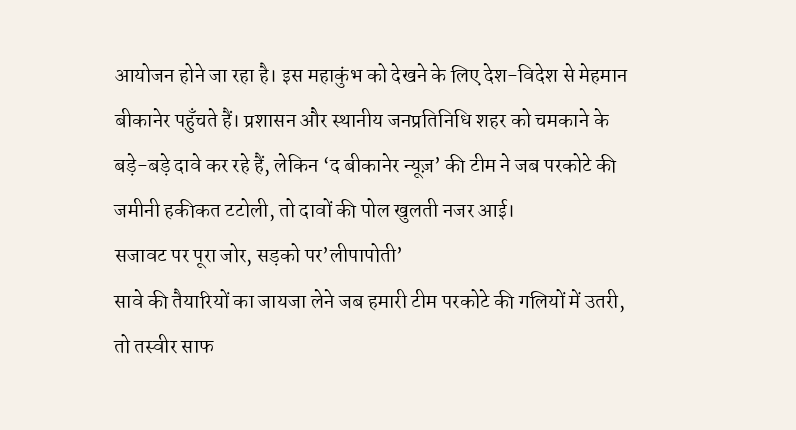आयोजन होने जा रहा है। इस महाकुंभ को देखने के लिए देश-विदेश से मेहमान बीकानेर पहुँचते हैं। प्रशासन और स्थानीय जनप्रतिनिधि शहर को चमकाने के बड़े-बड़े दावे कर रहे हैं, लेकिन ‘द बीकानेर न्यूज़’ की टीम ने जब परकोटे की जमीनी हकीकत टटोली, तो दावों की पोल खुलती नजर आई।
सजावट पर पूरा जोर, सड़को पर’लीपापोती’
सावे की तैयारियों का जायजा लेने जब हमारी टीम परकोटे की गलियों में उतरी, तो तस्वीर साफ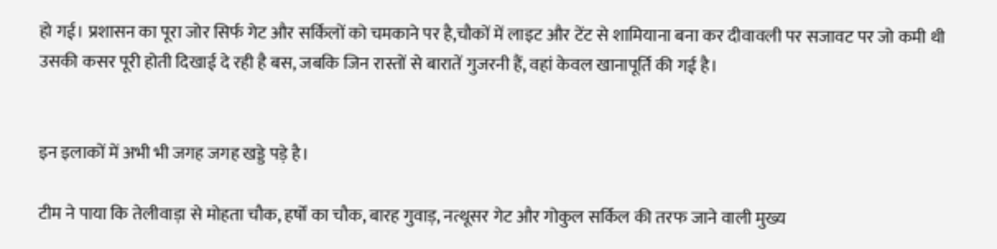हो गई। प्रशासन का पूरा जोर सिर्फ गेट और सर्किलों को चमकाने पर है,चौकों में लाइट और टेंट से शामियाना बना कर दीवावली पर सजावट पर जो कमी थी उसकी कसर पूरी होती दिखाई दे रही है बस, जबकि जिन रास्तों से बारातें गुजरनी हैं, वहां केवल खानापूर्ति की गई है।


इन इलाकों में अभी भी जगह जगह खड्डे पड़े है।

टीम ने पाया कि तेलीवाड़ा से मोहता चौक, हर्षों का चौक, बारह गुवाड़, नत्थूसर गेट और गोकुल सर्किल की तरफ जाने वाली मुख्य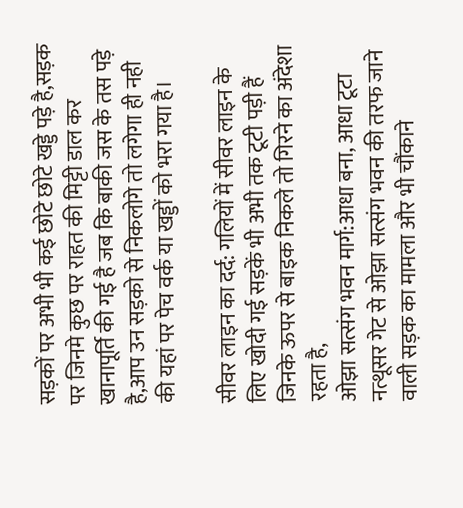सड़कों पर अभी भी कई छोटे छोटे खड्डे पड़े है,सड़क पर जिनमे कुछ पर राहत की मिट्टी डाल कर खानापूर्ति की गई है जब कि बाकी जस के तस पड़े है,आप उन सड़को से निकलोगे तो लगेगा ही नही की यहां पर पेच वर्क या खड्डों को भरा गया है।

सीवर लाइन का दर्द: गलियों में सीवर लाइन के लिए खोदी गई सड़कें भी अभी तक टूटी पड़ी हैं जिनके ऊपर से बाइक निकले तो गिरने का अंदेशा रहता है,
ओझा सत्संग भवन मार्ग:आधा बना, आधा टूटा
नत्थूसर गेट से ओझा सत्संग भवन की तरफ जाने वाली सड़क का मामला और भी चौंकाने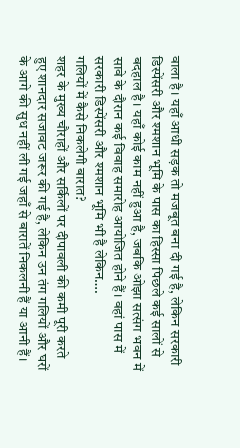वाला है। यहाँ आधी सड़क तो मजबूत बना दी गई है, लेकिन सरकारी डिस्पेंसरी और श्मशान भूमि के पास का हिस्सा पिछले कई सालों से बदहाल है। यहाँ कोई काम नहीं हुआ है, जबकि ओझा सत्संग भवन में सावे के दौरान कई विवाह समारोह आयोजित होने हैं। वहां पास में सरकारी डिस्पेंसरी और श्मशान भूमि भी है लेकिन….
गलियों में कैसे निकलेगी बारात?
शहर के मुख्य चौराहों और सर्किलों पर दीपावली की कमी पूरी करते हुए शानदार सजावट जरूर की गई है, लेकिन उन तंग गलियों और घरों के आगे की सुध नहीं ली गई जहाँ से बारातें निकलनी हैं या आनी हैं।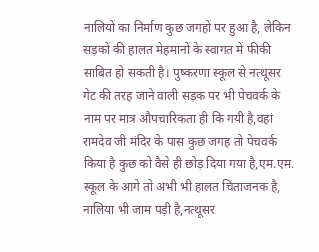नालियों का निर्माण कुछ जगहों पर हुआ है, लेकिन सड़कों की हालत मेहमानों के स्वागत में फीकी साबित हो सकती है। पुष्करणा स्कूल से नत्थूसर गेट की तरह जाने वाली सड़क पर भी पेचवर्क के नाम पर मात्र औपचारिकता ही कि गयी है,वहां रामदेव जी मंदिर के पास कुछ जगह तो पेचवर्क किया है कुछ को वैसे ही छोड़ दिया गया है,एम.एम. स्कूल के आगे तो अभी भी हालत चिंताजनक है, नालिया भी जाम पड़ी है,नत्थूसर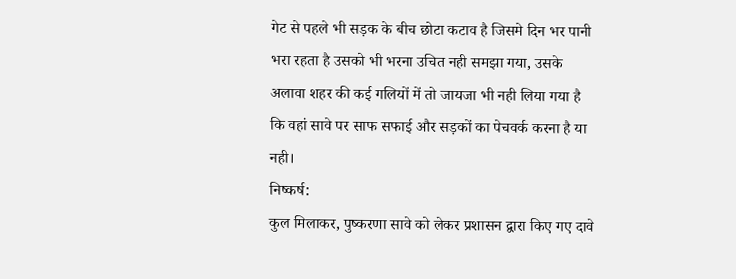गेट से पहले भी सड़क के बीच छोटा कटाव है जिसमे दिन भर पानी भरा रहता है उसको भी भरना उचित नही समझा गया, उसके अलावा शहर की कई गलियों में तो जायजा भी नही लिया गया है कि वहां सावे पर साफ सफाई और सड़कों का पेचवर्क करना है या नही।
निष्कर्ष:
कुल मिलाकर, पुष्करणा सावे को लेकर प्रशासन द्वारा किए गए दावे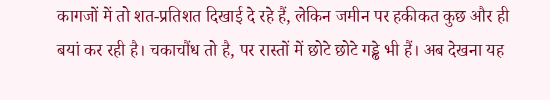कागजों में तो शत-प्रतिशत दिखाई दे रहे हैं, लेकिन जमीन पर हकीकत कुछ और ही बयां कर रही है। चकाचौंध तो है, पर रास्तों में छोटे छोटे गड्ढे भी हैं। अब देखना यह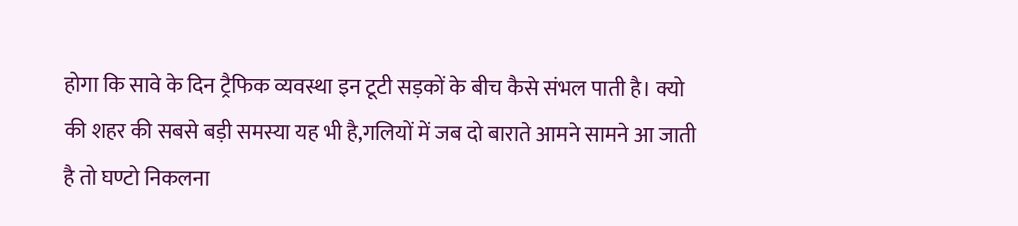होगा कि सावे के दिन ट्रैफिक व्यवस्था इन टूटी सड़कों के बीच कैसे संभल पाती है। क्यो की शहर की सबसे बड़ी समस्या यह भी है,गलियों में जब दो बाराते आमने सामने आ जाती है तो घण्टो निकलना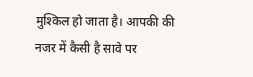मुश्किल हो जाता है। आपकी की नजर में कैसी है सावे पर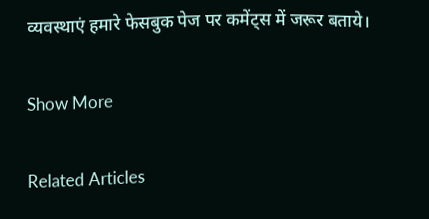व्यवस्थाएं हमारे फेसबुक पेज पर कमेंट्स में जरूर बताये।

Show More

Related Articles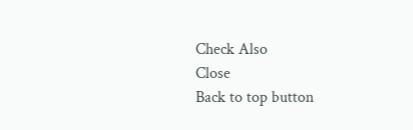Check Also
Close
Back to top button